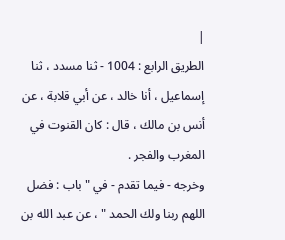|
الطريق الرابع : 1004 - ثنا مسدد ، ثنا إسماعيل ، أنا خالد ، عن أبي قلابة ، عن أنس بن مالك ، قال : كان القنوت في المغرب والفجر .
وخرجه - فيما تقدم - في " باب : فضل اللهم ربنا ولك الحمد " ، عن عبد الله بن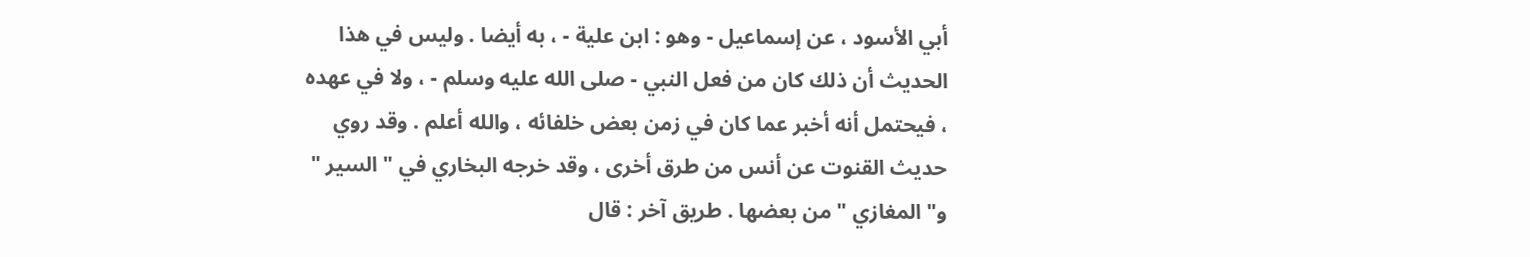أبي الأسود ، عن إسماعيل - وهو : ابن علية - ، به أيضا . وليس في هذا الحديث أن ذلك كان من فعل النبي - صلى الله عليه وسلم - ، ولا في عهده ، فيحتمل أنه أخبر عما كان في زمن بعض خلفائه ، والله أعلم . وقد روي حديث القنوت عن أنس من طرق أخرى ، وقد خرجه البخاري في " السير " و" المغازي " من بعضها . طريق آخر : قال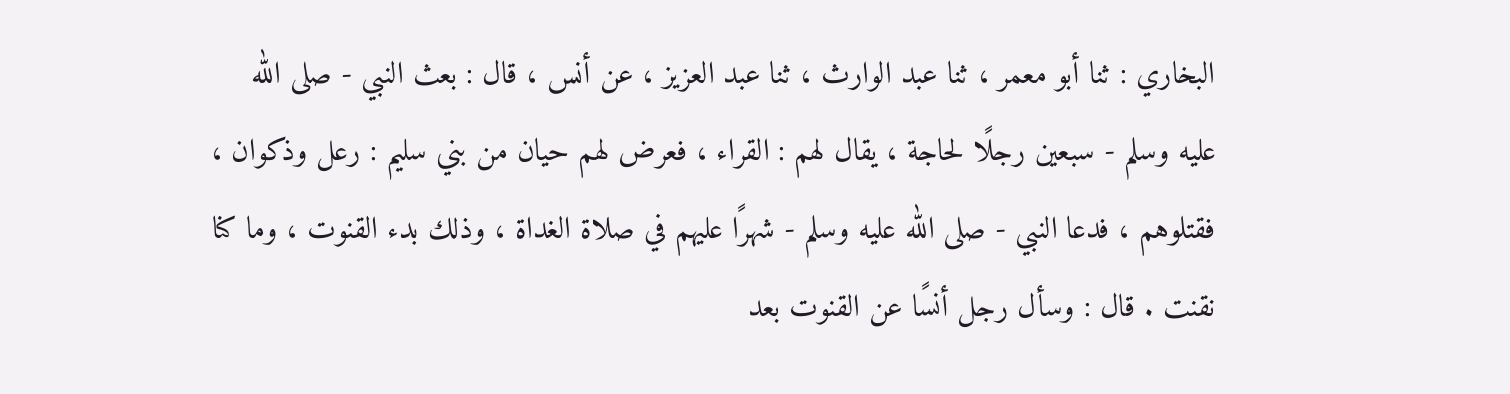البخاري : ثنا أبو معمر ، ثنا عبد الوارث ، ثنا عبد العزيز ، عن أنس ، قال : بعث النبي - صلى الله عليه وسلم - سبعين رجلًا لحاجة ، يقال لهم : القراء ، فعرض لهم حيان من بني سليم : رعل وذكوان ، فقتلوهم ، فدعا النبي - صلى الله عليه وسلم - شهرًا عليهم في صلاة الغداة ، وذلك بدء القنوت ، وما كنا نقنت . قال : وسأل رجل أنسًا عن القنوت بعد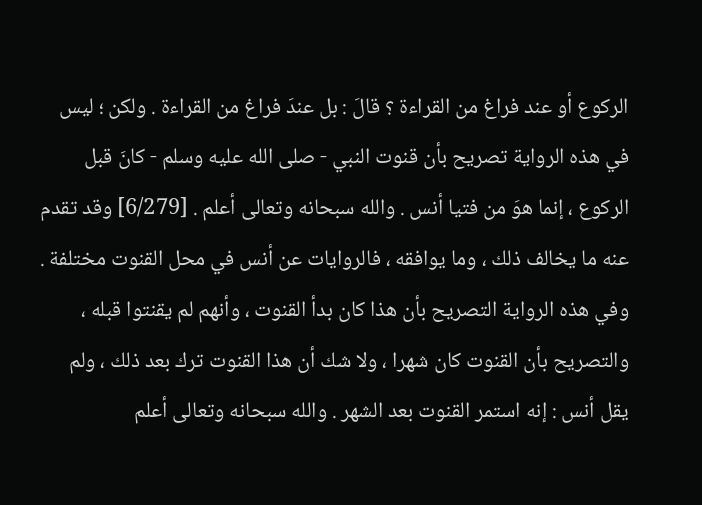الركوع أو عند فراغ من القراءة ؟ قالَ : بل عندَ فراغ من القراءة . ولكن ؛ ليس في هذه الرواية تصريح بأن قنوت النبي - صلى الله عليه وسلم - كانَ قبل الركوع ، إنما هوَ من فتيا أنس . والله سبحانه وتعالى أعلم . [6/279] وقد تقدم عنه ما يخالف ذلك ، وما يوافقه ، فالروايات عن أنس في محل القنوت مختلفة . وفي هذه الرواية التصريح بأن هذا كان بدأ القنوت ، وأنهم لم يقنتوا قبله ، والتصريح بأن القنوت كان شهرا ، ولا شك أن هذا القنوت ترك بعد ذلك ، ولم يقل أنس : إنه استمر القنوت بعد الشهر . والله سبحانه وتعالى أعلم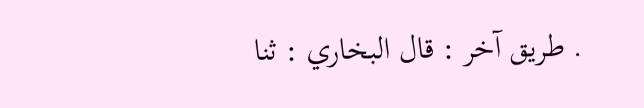. طريق آخر : قال البخاري : ثنا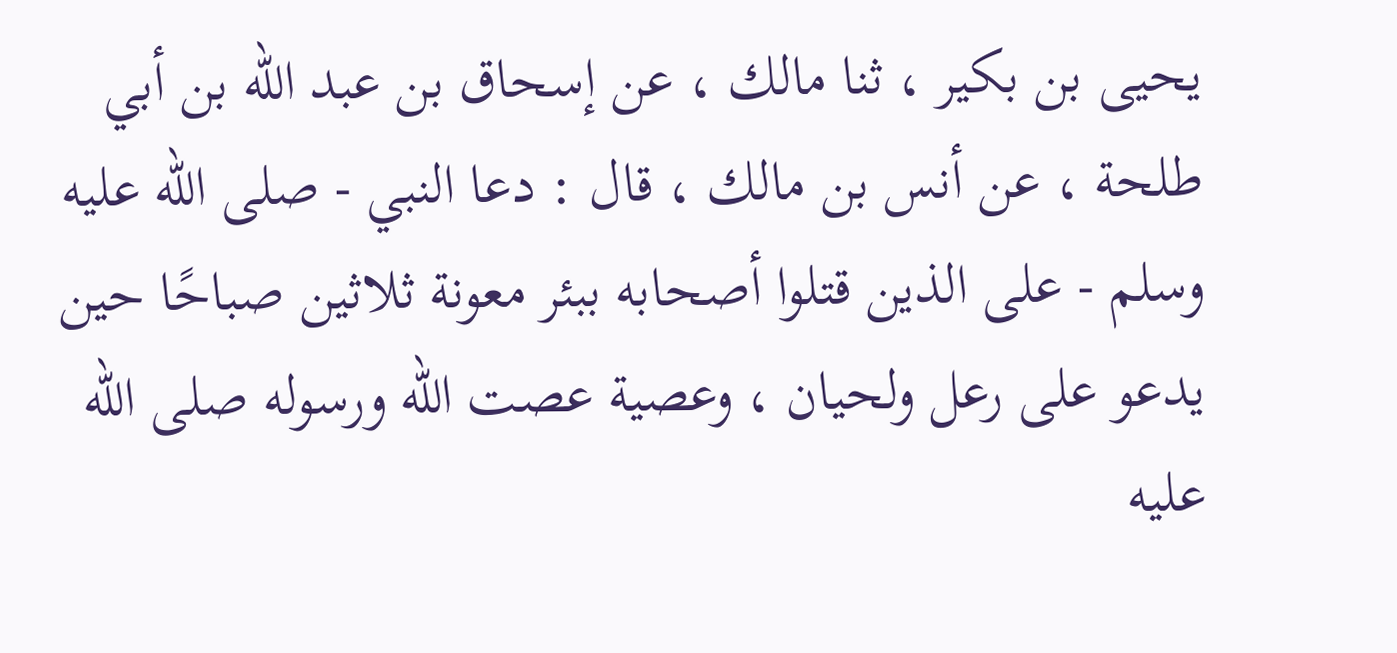يحيى بن بكير ، ثنا مالك ، عن إسحاق بن عبد الله بن أبي طلحة ، عن أنس بن مالك ، قال : دعا النبي - صلى الله عليه وسلم - على الذين قتلوا أصحابه ببئر معونة ثلاثين صباحًا حين يدعو على رعل ولحيان ، وعصية عصت الله ورسوله صلى الله عليه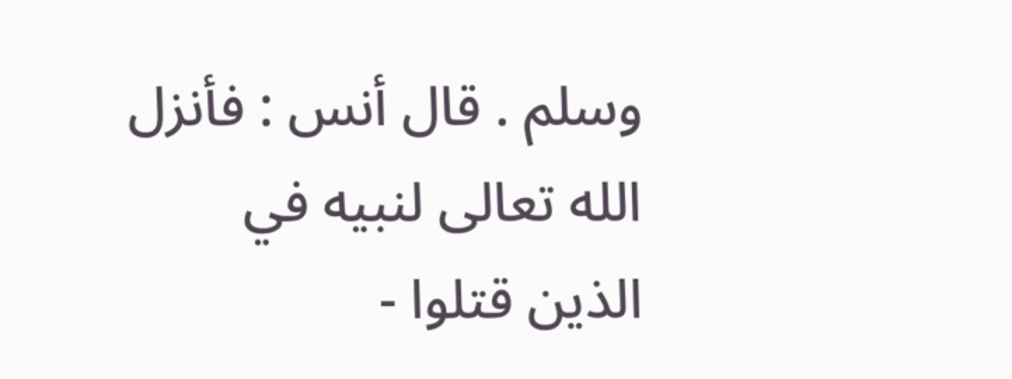وسلم . قال أنس : فأنزل الله تعالى لنبيه في الذين قتلوا -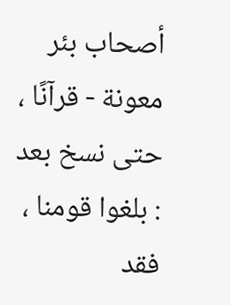أصحاب بئر معونة - قرآنًا ، حتى نسخ بعد : بلغوا قومنا ، فقد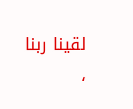لقينا ربنا ،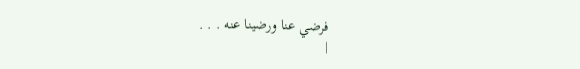فرضي عنا ورضينا عنه . . .
|